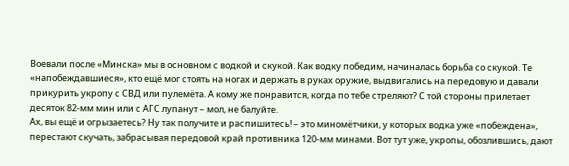Воевали после «Минска» мы в основном с водкой и скукой. Как водку победим, начиналась борьба со скукой. Те «напобеждавшиеся», кто ещё мог стоять на ногах и держать в руках оружие, выдвигались на передовую и давали прикурить укропу с СВД или пулемёта. А кому же понравится, когда по тебе стреляют? С той стороны прилетает десяток 82-мм мин или с АГС лупанут – мол, не балуйте.
Ах, вы ещё и огрызаетесь? Ну так получите и распишитесь! – это миномётчики, у которых водка уже «побеждена», перестают скучать, забрасывая передовой край противника 120-мм минами. Вот тут уже, укропы, обозлившись, дают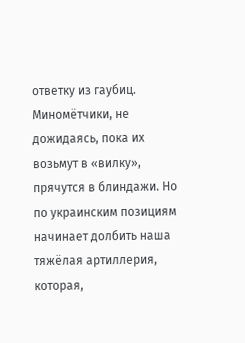ответку из гаубиц. Миномётчики, не дожидаясь, пока их возьмут в «вилку», прячутся в блиндажи. Но по украинским позициям начинает долбить наша тяжёлая артиллерия, которая,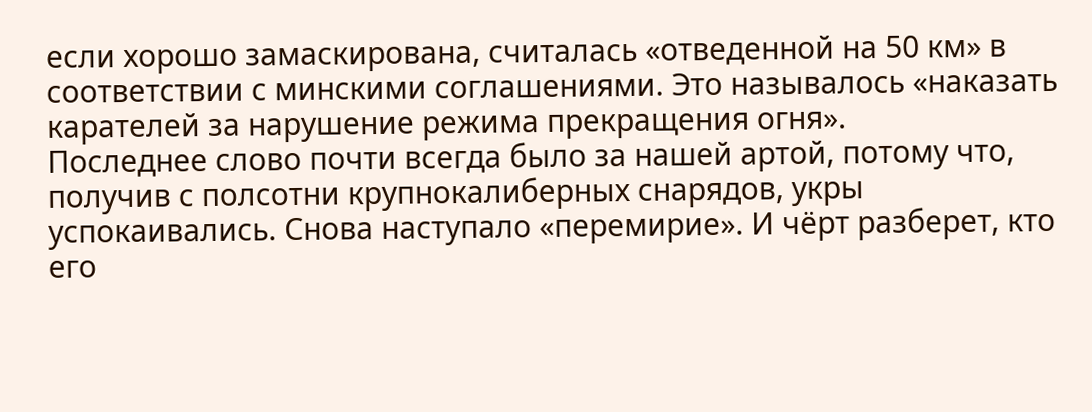если хорошо замаскирована, считалась «отведенной на 50 км» в соответствии с минскими соглашениями. Это называлось «наказать карателей за нарушение режима прекращения огня».
Последнее слово почти всегда было за нашей артой, потому что, получив с полсотни крупнокалиберных снарядов, укры успокаивались. Снова наступало «перемирие». И чёрт разберет, кто его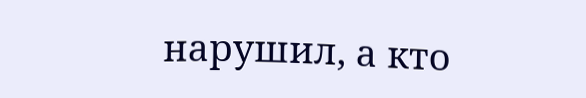нарушил, а кто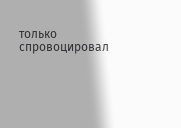только спровоцировал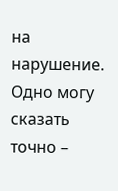на нарушение. Одно могу сказать точно –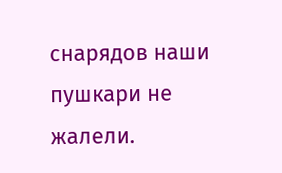снарядов наши пушкари не жалели.